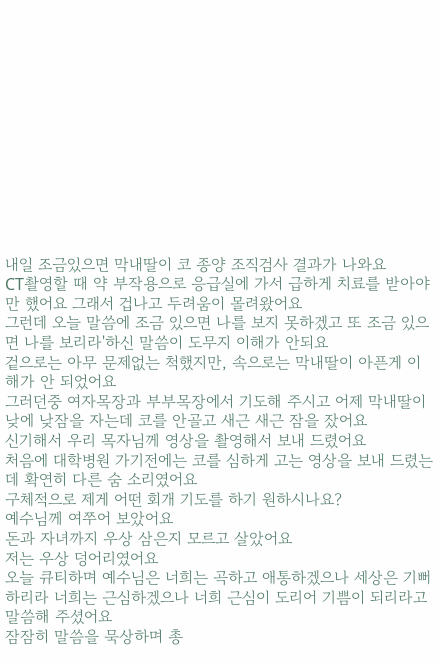내일 조금있으면 막내딸이 코 종양 조직검사 결과가 나와요
CT촬영할 때 약 부작용으로 응급실에 가서 급하게 치료를 받아야만 했어요 그래서 겁나고 두려움이 몰려왔어요
그런데 오늘 말씀에 조금 있으면 나를 보지 못하겠고 또 조금 있으면 나를 보리라'하신 말씀이 도무지 이해가 안되요
겉으로는 아무 문제없는 척했지만, 속으로는 막내딸이 아픈게 이해가 안 되었어요
그러던중 여자목장과 부부목장에서 기도해 주시고 어제 막내딸이 낮에 낮잠을 자는데 코를 안골고 새근 새근 잠을 잤어요
신기해서 우리 목자님께 영상을 촬영해서 보내 드렸어요
처음에 대학병원 가기전에는 코를 심하게 고는 영상을 보내 드렸는데 확연히 다른 숨 소리였어요
구체적으로 제게 어떤 회개 기도를 하기 원하시나요?
예수님께 여쭈어 보았어요
돈과 자녀까지 우상 삼은지 모르고 살았어요
저는 우상 덩어리였어요
오늘 큐티하며 예수님은 너희는 곡하고 애통하겠으나 세상은 기뻐하리라 너희는 근심하겠으나 너희 근심이 도리어 기쁨이 되리라고 말씀해 주셨어요
잠잠히 말씀을 묵상하며 총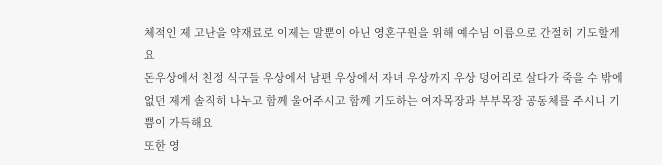체적인 제 고난을 약재료로 이제는 말뿐이 아닌 영혼구원을 위해 예수님 이름으로 간절히 기도할게요
돈우상에서 친정 식구들 우상에서 남편 우상에서 자녀 우상까지 우상 덩어리로 살다가 죽을 수 밖에 없던 제게 솔직히 나누고 함께 울어주시고 함께 기도하는 여자목장과 부부목장 공동체를 주시니 기쁨이 가득해요
또한 영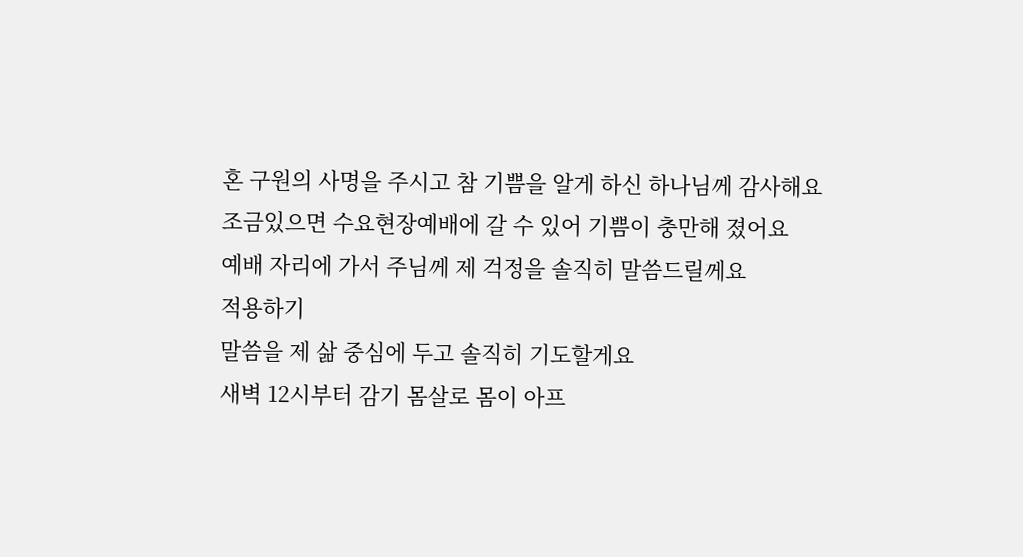혼 구원의 사명을 주시고 참 기쁨을 알게 하신 하나님께 감사해요
조금있으면 수요현장예배에 갈 수 있어 기쁨이 충만해 졌어요
예배 자리에 가서 주님께 제 걱정을 솔직히 말씀드릴께요
적용하기
말씀을 제 삶 중심에 두고 솔직히 기도할게요
새벽 12시부터 감기 몸살로 몸이 아프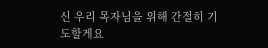신 우리 목자님을 위해 간절히 기도할게요